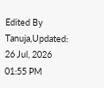Edited By Tanuja,Updated: 26 Jul, 2026 01:55 PM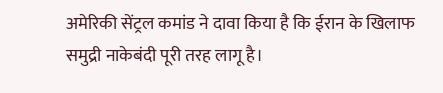अमेरिकी सेंट्रल कमांड ने दावा किया है कि ईरान के खिलाफ समुद्री नाकेबंदी पूरी तरह लागू है।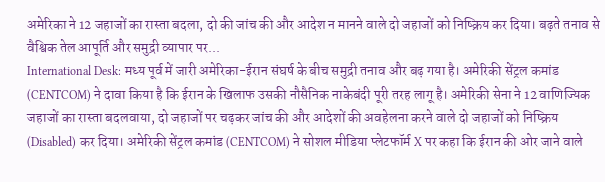अमेरिका ने 12 जहाजों का रास्ता बदला, दो की जांच की और आदेश न मानने वाले दो जहाजों को निष्क्रिय कर दिया। बढ़ते तनाव से वैश्विक तेल आपूर्ति और समुद्री व्यापार पर...
International Desk: मध्य पूर्व में जारी अमेरिका-ईरान संघर्ष के बीच समुद्री तनाव और बढ़ गया है। अमेरिकी सेंट्रल कमांड (CENTCOM) ने दावा किया है कि ईरान के खिलाफ उसकी नौसैनिक नाकेबंदी पूरी तरह लागू है। अमेरिकी सेना ने 12 वाणिज्यिक जहाजों का रास्ता बदलवाया, दो जहाजों पर चढ़कर जांच की और आदेशों की अवहेलना करने वाले दो जहाजों को निष्क्रिय (Disabled) कर दिया। अमेरिकी सेंट्रल कमांड (CENTCOM) ने सोशल मीडिया प्लेटफॉर्म X पर कहा कि ईरान की ओर जाने वाले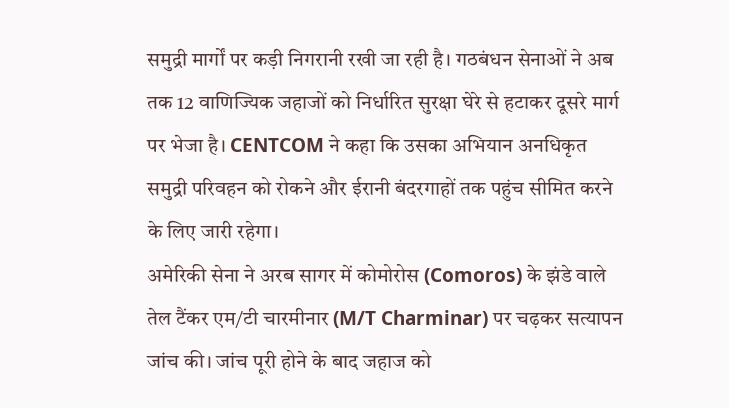समुद्री मार्गों पर कड़ी निगरानी रखी जा रही है। गठबंधन सेनाओं ने अब तक 12 वाणिज्यिक जहाजों को निर्धारित सुरक्षा घेरे से हटाकर दूसरे मार्ग पर भेजा है। CENTCOM ने कहा कि उसका अभियान अनधिकृत समुद्री परिवहन को रोकने और ईरानी बंदरगाहों तक पहुंच सीमित करने के लिए जारी रहेगा।
अमेरिकी सेना ने अरब सागर में कोमोरोस (Comoros) के झंडे वाले तेल टैंकर एम/टी चारमीनार (M/T Charminar) पर चढ़कर सत्यापन जांच की। जांच पूरी होने के बाद जहाज को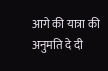आगे की यात्रा की अनुमति दे दी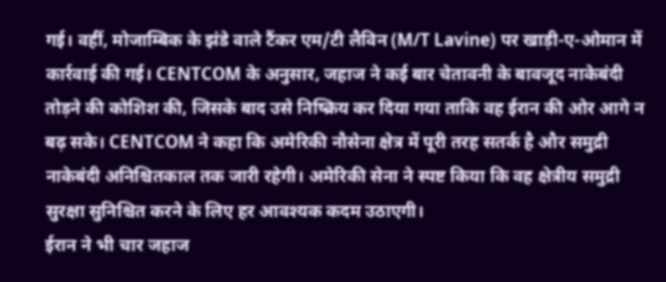गई। वहीं, मोजाम्बिक के झंडे वाले टैंकर एम/टी लैविन (M/T Lavine) पर खाड़ी-ए-ओमान में कार्रवाई की गई। CENTCOM के अनुसार, जहाज ने कई बार चेतावनी के बावजूद नाकेबंदी तोड़ने की कोशिश की, जिसके बाद उसे निष्क्रिय कर दिया गया ताकि वह ईरान की ओर आगे न बढ़ सके। CENTCOM ने कहा कि अमेरिकी नौसेना क्षेत्र में पूरी तरह सतर्क है और समुद्री नाकेबंदी अनिश्चितकाल तक जारी रहेगी। अमेरिकी सेना ने स्पष्ट किया कि वह क्षेत्रीय समुद्री सुरक्षा सुनिश्चित करने के लिए हर आवश्यक कदम उठाएगी।
ईरान ने भी चार जहाज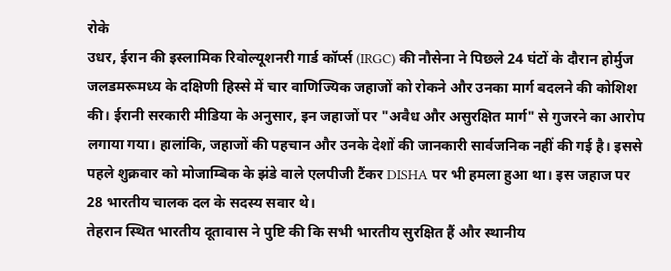रोके
उधर, ईरान की इस्लामिक रिवोल्यूशनरी गार्ड कॉर्प्स (IRGC) की नौसेना ने पिछले 24 घंटों के दौरान होर्मुज जलडमरूमध्य के दक्षिणी हिस्से में चार वाणिज्यिक जहाजों को रोकने और उनका मार्ग बदलने की कोशिश की। ईरानी सरकारी मीडिया के अनुसार, इन जहाजों पर "अवैध और असुरक्षित मार्ग" से गुजरने का आरोप लगाया गया। हालांकि, जहाजों की पहचान और उनके देशों की जानकारी सार्वजनिक नहीं की गई है। इससे पहले शुक्रवार को मोजाम्बिक के झंडे वाले एलपीजी टैंकर DISHA पर भी हमला हुआ था। इस जहाज पर 28 भारतीय चालक दल के सदस्य सवार थे।
तेहरान स्थित भारतीय दूतावास ने पुष्टि की कि सभी भारतीय सुरक्षित हैं और स्थानीय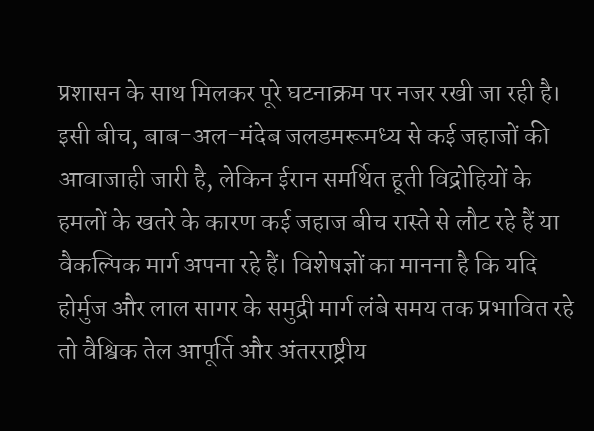प्रशासन के साथ मिलकर पूरे घटनाक्रम पर नजर रखी जा रही है। इसी बीच, बाब-अल-मंदेब जलडमरूमध्य से कई जहाजों की आवाजाही जारी है, लेकिन ईरान समर्थित हूती विद्रोहियों के हमलों के खतरे के कारण कई जहाज बीच रास्ते से लौट रहे हैं या वैकल्पिक मार्ग अपना रहे हैं। विशेषज्ञों का मानना है कि यदि होर्मुज और लाल सागर के समुद्री मार्ग लंबे समय तक प्रभावित रहे तो वैश्विक तेल आपूर्ति और अंतरराष्ट्रीय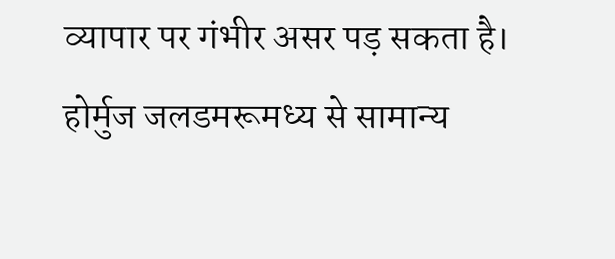व्यापार पर गंभीर असर पड़ सकता है। होर्मुज जलडमरूमध्य से सामान्य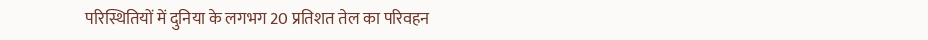परिस्थितियों में दुनिया के लगभग 20 प्रतिशत तेल का परिवहन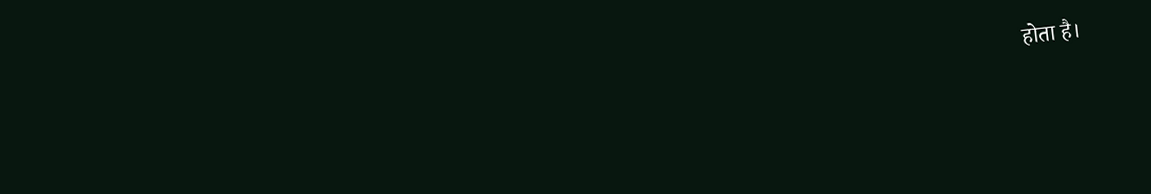होता है।